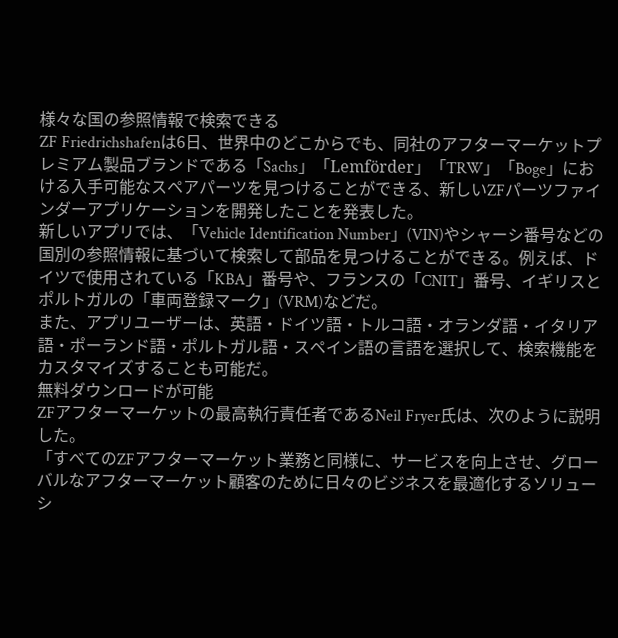様々な国の参照情報で検索できる
ZF Friedrichshafenは6日、世界中のどこからでも、同社のアフターマーケットプレミアム製品ブランドである「Sachs」「Lemförder」「TRW」「Boge」における入手可能なスペアパーツを見つけることができる、新しいZFパーツファインダーアプリケーションを開発したことを発表した。
新しいアプリでは、「Vehicle Identification Number」(VIN)やシャーシ番号などの国別の参照情報に基づいて検索して部品を見つけることができる。例えば、ドイツで使用されている「KBA」番号や、フランスの「CNIT」番号、イギリスとポルトガルの「車両登録マーク」(VRM)などだ。
また、アプリユーザーは、英語・ドイツ語・トルコ語・オランダ語・イタリア語・ポーランド語・ポルトガル語・スペイン語の言語を選択して、検索機能をカスタマイズすることも可能だ。
無料ダウンロードが可能
ZFアフターマーケットの最高執行責任者であるNeil Fryer氏は、次のように説明した。
「すべてのZFアフターマーケット業務と同様に、サービスを向上させ、グローバルなアフターマーケット顧客のために日々のビジネスを最適化するソリューシ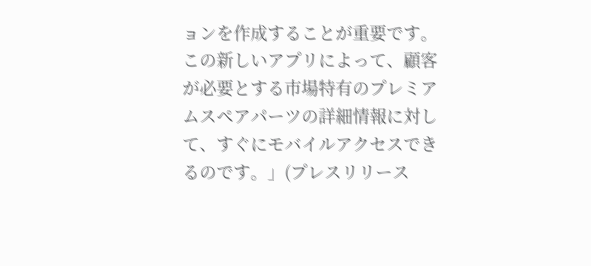ョンを作成することが重要です。この新しいアプリによって、顧客が必要とする市場特有のプレミアムスペアパーツの詳細情報に対して、すぐにモバイルアクセスできるのです。」(プレスリリース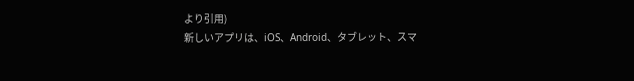より引用)
新しいアプリは、iOS、Android、タブレット、スマ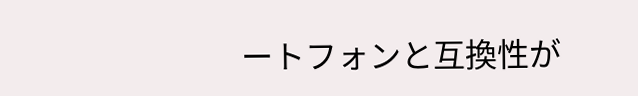ートフォンと互換性が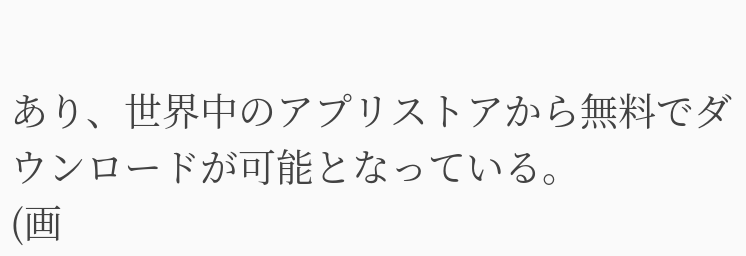あり、世界中のアプリストアから無料でダウンロードが可能となっている。
(画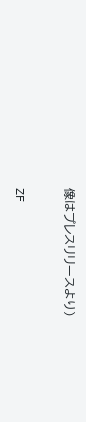像はプレスリリースより)

ZF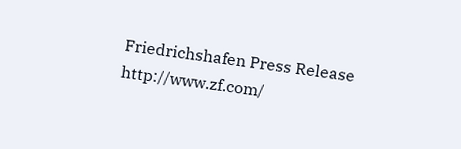Friedrichshafen Press Release
http://www.zf.com/